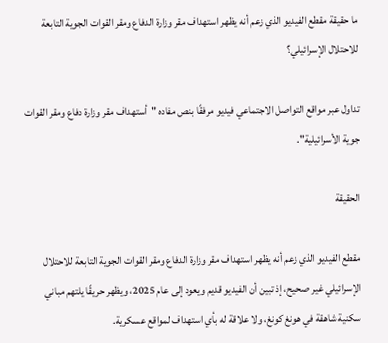ما حقيقة مقطع الفيديو الذي زعم أنه يظهر استهداف مقر وزارة الدفاع ومقر القوات الجوية التابعة للاحتلال الإسرائيلي؟

تداول عبر مواقع التواصل الاجتماعي فيديو مرفقًا بنص مفاده "أستهداف مقر وزارة دفاع ومقر القوات جوية الأسرائيلية".

الحقيقة

مقطع الفيديو الذي زعم أنه يظهر استهداف مقر وزارة الدفاع ومقر القوات الجوية التابعة للاحتلال الإسرائيلي غير صحيح، إذ تبين أن الفيديو قديم ويعود إلى عام 2025، ويظهر حريقًا يلتهم مباني سكنية شاهقة في هونغ كونغ، ولا علاقة له بأي استهداف لمواقع عسكرية.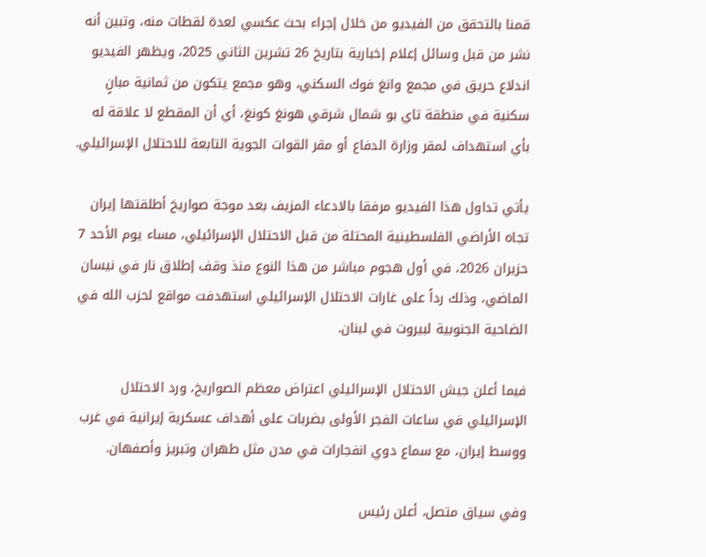قمنا بالتحقق من الفيديو من خلال إجراء بحث عكسي لعدة لقطات منه، وتبين أنه نشر من قبل وسائل إعلام إخبارية بتاريخ 26 تشرين الثاني 2025، ويظهر الفيديو اندلاع حريق في مجمع وانغ فوك السكني، وهو مجمع يتكون من ثمانية مبانٍ سكنية في منطقة تاي بو شمال شرقي هونغ كونغ، أي أن المقطع لا علاقة له بأي استهداف لمقر وزارة الدفاع أو مقر القوات الجوية التابعة للاحتلال الإسرائيلي.

يأتي تداول هذا الفيديو مرفقا بالادعاء المزيف بعد موجة صواريخ أطلقتها إيران تجاه الأراضي الفلسطينية المحتلة من قبل الاحتلال الإسرائيلي، مساء يوم الأحد 7 حزيران 2026، في أول هجوم مباشر من هذا النوع منذ وقف إطلاق نار في نيسان الماضي، وذلك رداً على غارات الاحتلال الإسرائيلي استهدفت مواقع لحزب الله في الضاحية الجنوبية لبيروت في لبنان.

فيما أعلن جيش الاحتلال الإسرائيلي اعتراض معظم الصواريخ، ورد الاحتلال الإسرائيلي في ساعات الفجر الأولى بضربات على أهداف عسكرية إيرانية في غرب ووسط إيران، مع سماع دوي انفجارات في مدن مثل طهران وتبريز وأصفهان.

وفي سياق متصل، أعلن رئيس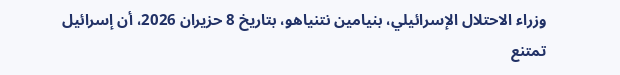وزراء الاحتلال الإسرائيلي، بنيامين نتنياهو، بتاريخ 8 حزيران 2026، أن إسرائيل تمتنع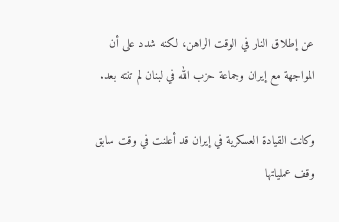عن إطلاق النار في الوقت الراهن، لكنه شدد على أن المواجهة مع إيران وجماعة حزب الله في لبنان لم تنته بعد.

وكانت القيادة العسكرية في إيران قد أعلنت في وقت سابق وقف عملياتها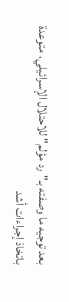بعد توجيه ما وصفته بـ"رد مؤلم" للاحتلال الإسرائيلي، متوعدة باتخاذ إجراءات أشد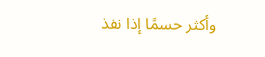وأكثر حسمًا إذا نفذ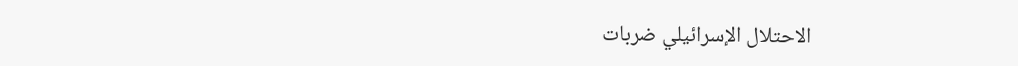الاحتلال الإسرائيلي ضربات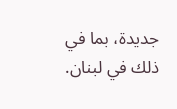جديدة، بما في ذلك في لبنان.